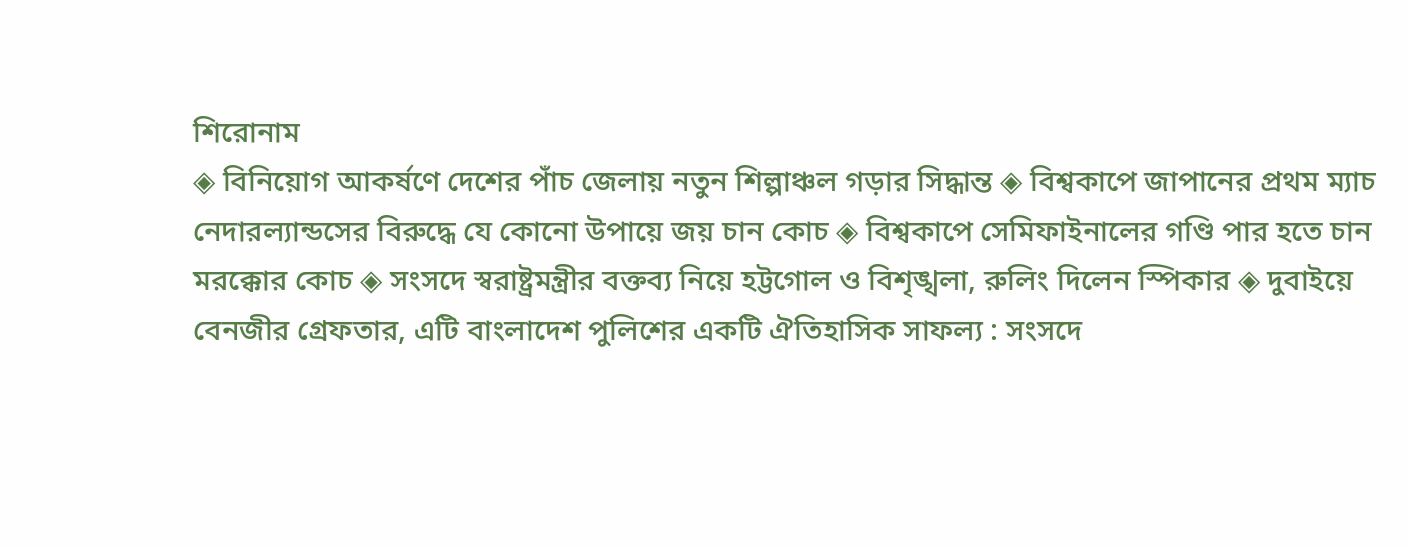শিরোনাম
◈ বিনিয়োগ আকর্ষণে দেশের পাঁচ জেলায় নতুন শিল্পাঞ্চল গড়ার সিদ্ধান্ত ◈ বিশ্বকা‌পে জাপা‌নের প্রথম ম‌্যাচ নেদারল্যান্ডসের বিরু‌দ্ধে যে কো‌নো উপা‌য়ে জয় চান কোচ ◈ বিশ্বকা‌পে সেমিফাইনালের গ‌ণ্ডি পার হ‌তে চান মরক্কোর কোচ ◈ সংসদে স্বরাষ্ট্রমন্ত্রীর বক্তব্য নিয়ে হট্টগোল ও বিশৃঙ্খলা, রুলিং দিলেন স্পিকার ◈ দুবাইয়ে বেনজীর গ্রেফতার, এটি বাংলাদেশ পুলিশের একটি ঐতিহাসিক সাফল্য : সংসদে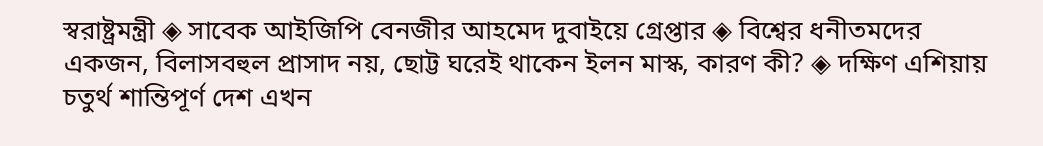স্বরাষ্ট্রমন্ত্রী ◈ সাবেক আইজিপি বেনজীর আহমেদ দুবাইয়ে গ্রেপ্তার ◈ বিশ্বের ধনীতমদের একজন, বিলাসবহুল প্রাসাদ নয়, ছোট্ট ঘরেই থাকেন ইলন মাস্ক, কারণ কী? ◈ দক্ষিণ এশিয়ায় চতুর্থ শান্তিপূর্ণ দেশ এখন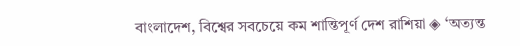বাংলাদেশ, বিশ্বের সবচেয়ে কম শান্তিপূর্ণ দেশ রাশিয়া ◈ ‘অত্যন্ত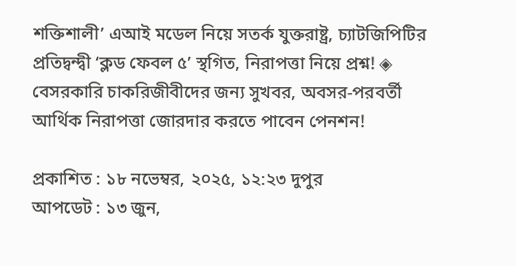শক্তিশালী’ এআই মডেল নিয়ে সতর্ক যুক্তরাষ্ট্র, চ্যাটজিপিটির প্রতিদ্বন্দ্বী ‘ক্লড ফেবল ৫’ স্থগিত, নিরাপত্তা নিয়ে প্রশ্ন! ◈ বেসরকারি চাকরিজীবীদের জন্য সুখবর, অবসর-পরবর্তী আর্থিক নিরাপত্তা জোরদার করতে পাবেন পেনশন!

প্রকাশিত : ১৮ নভেম্বর, ২০২৫, ১২:২৩ দুপুর
আপডেট : ১৩ জুন,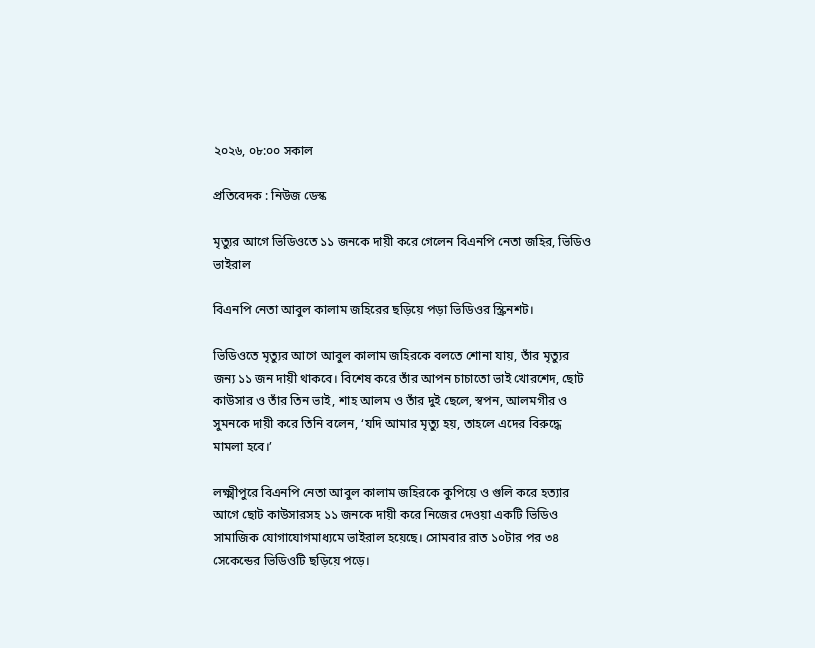২০২৬, ০৮:০০ সকাল

প্রতিবেদক : নিউজ ডেস্ক

মৃত্যুর আগে ভিডিওতে ১১ জনকে দায়ী করে গেলেন বিএনপি নেতা জহির, ভিডিও ভাইরাল

বিএনপি নেতা আবুল কালাম জহিরের ছড়িয়ে পড়া ভিডিওর স্ক্রিনশট।

ভিডিওতে মৃত্যুর আগে আবুল কালাম জহিরকে বলতে শোনা যায়, তাঁর মৃত্যুর জন্য ১১ জন দায়ী থাকবে। বিশেষ করে তাঁর আপন চাচাতো ভাই খোরশেদ, ছোট কাউসার ও তাঁর তিন ভাই, শাহ আলম ও তাঁর দুই ছেলে, স্বপন, আলমগীর ও সুমনকে দায়ী করে তিনি বলেন, ‘যদি আমার মৃত্যু হয়, তাহলে এদের বিরুদ্ধে মামলা হবে।’

লক্ষ্মীপুরে বিএনপি নেতা আবুল কালাম জহিরকে কুপিয়ে ও গুলি করে হত্যার আগে ছোট কাউসারসহ ১১ জনকে দায়ী করে নিজের দেওয়া একটি ভিডিও সামাজিক যোগাযোগমাধ্যমে ভাইরাল হয়েছে। সোমবার রাত ১০টার পর ৩৪ সেকেন্ডের ভিডিওটি ছড়িয়ে পড়ে।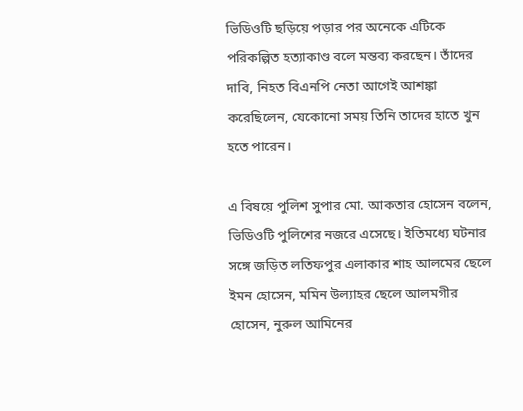ভিডিওটি ছড়িয়ে পড়ার পর অনেকে এটিকে পরিকল্পিত হত্যাকাণ্ড বলে মন্তব্য করছেন। তাঁদের দাবি, নিহত বিএনপি নেতা আগেই আশঙ্কা করেছিলেন, যেকোনো সময় তিনি তাদের হাতে খুন হতে পারেন।

এ বিষয়ে পুলিশ সুপার মো. আকতার হোসেন বলেন, ভিডিওটি পুলিশের নজরে এসেছে। ইতিমধ্যে ঘটনার সঙ্গে জড়িত লতিফপুর এলাকার শাহ আলমের ছেলে ইমন হোসেন, মমিন উল্যাহর ছেলে আলমগীর হোসেন, নুরুল আমিনের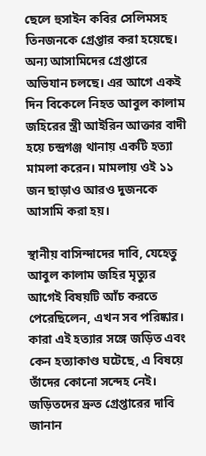ছেলে হুসাইন কবির সেলিমসহ তিনজনকে গ্রেপ্তার করা হয়েছে। অন্য আসামিদের গ্রেপ্তারে অভিযান চলছে। এর আগে একই দিন বিকেলে নিহত আবুল কালাম জহিরের স্ত্রী আইরিন আক্তার বাদী হয়ে চন্দ্রগঞ্জ থানায় একটি হত্যা মামলা করেন। মামলায় ওই ১১ জন ছাড়াও আরও দুজনকে আসামি করা হয়।

স্থানীয় বাসিন্দাদের দাবি, যেহেতু আবুল কালাম জহির মৃত্যুর আগেই বিষয়টি আঁচ করতে পেরেছিলেন, এখন সব পরিষ্কার। কারা এই হত্যার সঙ্গে জড়িত এবং কেন হত্যাকাণ্ড ঘটেছে, এ বিষয়ে তাঁদের কোনো সন্দেহ নেই। জড়িতদের দ্রুত গ্রেপ্তারের দাবি জানান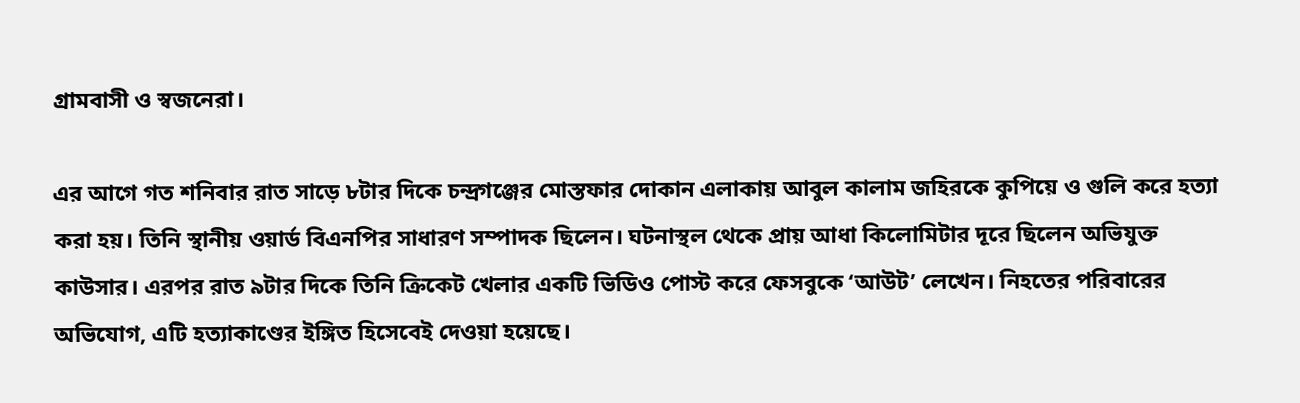গ্রামবাসী ও স্বজনেরা।

এর আগে গত শনিবার রাত সাড়ে ৮টার দিকে চন্দ্রগঞ্জের মোস্তফার দোকান এলাকায় আবুল কালাম জহিরকে কুপিয়ে ও গুলি করে হত্যা করা হয়। তিনি স্থানীয় ওয়ার্ড বিএনপির সাধারণ সম্পাদক ছিলেন। ঘটনাস্থল থেকে প্রায় আধা কিলোমিটার দূরে ছিলেন অভিযুক্ত কাউসার। এরপর রাত ৯টার দিকে তিনি ক্রিকেট খেলার একটি ভিডিও পোস্ট করে ফেসবুকে ‘আউট’ লেখেন। নিহতের পরিবারের অভিযোগ, এটি হত্যাকাণ্ডের ইঙ্গিত হিসেবেই দেওয়া হয়েছে।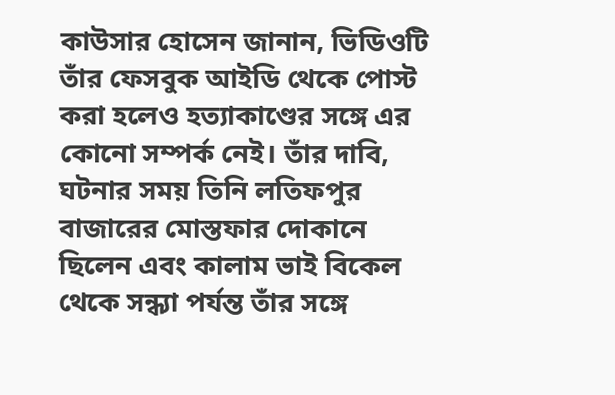কাউসার হোসেন জানান, ভিডিওটি তাঁর ফেসবুক আইডি থেকে পোস্ট করা হলেও হত্যাকাণ্ডের সঙ্গে এর কোনো সম্পর্ক নেই। তাঁর দাবি, ঘটনার সময় তিনি লতিফপুর বাজারের মোস্তফার দোকানে ছিলেন এবং কালাম ভাই বিকেল থেকে সন্ধ্যা পর্যন্ত তাঁর সঙ্গে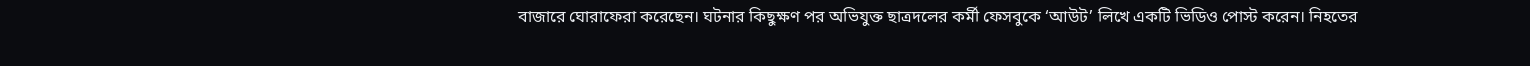বাজারে ঘোরাফেরা করেছেন। ঘটনার কিছুক্ষণ পর অভিযুক্ত ছাত্রদলের কর্মী ফেসবুকে ‘আউট’ লিখে একটি ভিডিও পোস্ট করেন। নিহতের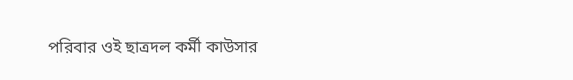পরিবার ওই ছাত্রদল কর্মী কাউসার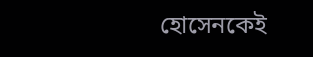হোসেনকেই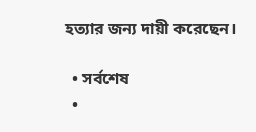হত্যার জন্য দায়ী করেছেন।

  • সর্বশেষ
  •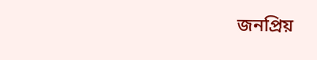জনপ্রিয়